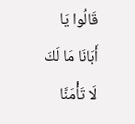قَالُوا يَا أَبَانَا مَا لَكَ لَا تَأْمَنَّا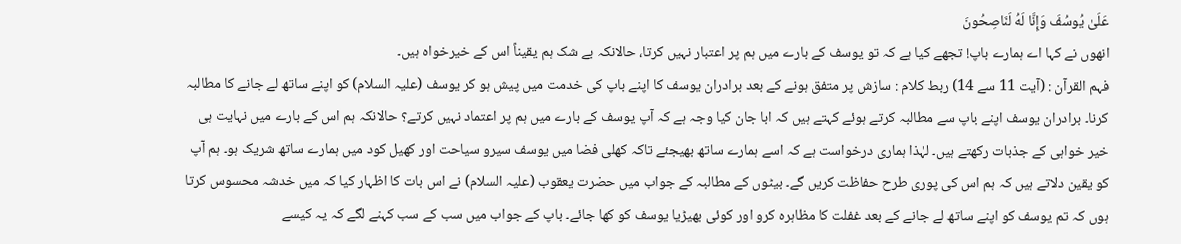عَلَىٰ يُوسُفَ وَإِنَّا لَهُ لَنَاصِحُونَ
انھوں نے کہا اے ہمارے باپ! تجھے کیا ہے کہ تو یوسف کے بارے میں ہم پر اعتبار نہیں کرتا، حالانکہ بے شک ہم یقیناً اس کے خیرخواہ ہیں۔
فہم القرآن : (آیت 11 سے 14) ربط کلام : سازش پر متفق ہونے کے بعد برادران یوسف کا اپنے باپ کی خدمت میں پیش ہو کر یوسف (علیہ السلام) کو اپنے ساتھ لے جانے کا مطالبہ کرنا۔ برادران یوسف اپنے باپ سے مطالبہ کرتے ہوئے کہتے ہیں کہ ابا جان کیا وجہ ہے کہ آپ یوسف کے بارے میں ہم پر اعتماد نہیں کرتے؟ حالانکہ ہم اس کے بارے میں نہایت ہی خیر خواہی کے جذبات رکھتے ہیں۔ لہٰذا ہماری درخواست ہے کہ اسے ہمارے ساتھ بھیجئے تاکہ کھلی فضا میں یوسف سیرو سیاحت اور کھیل کود میں ہمارے ساتھ شریک ہو۔ ہم آپ کو یقین دلاتے ہیں کہ ہم اس کی پوری طرح حفاظت کریں گے۔ بیٹوں کے مطالبہ کے جواب میں حضرت یعقوب (علیہ السلام) نے اس بات کا اظہار کیا کہ میں خدشہ محسوس کرتا ہوں کہ تم یوسف کو اپنے ساتھ لے جانے کے بعد غفلت کا مظاہرہ کرو اور کوئی بھیڑیا یوسف کو کھا جائے۔ باپ کے جواب میں سب کے سب کہنے لگے کہ یہ کیسے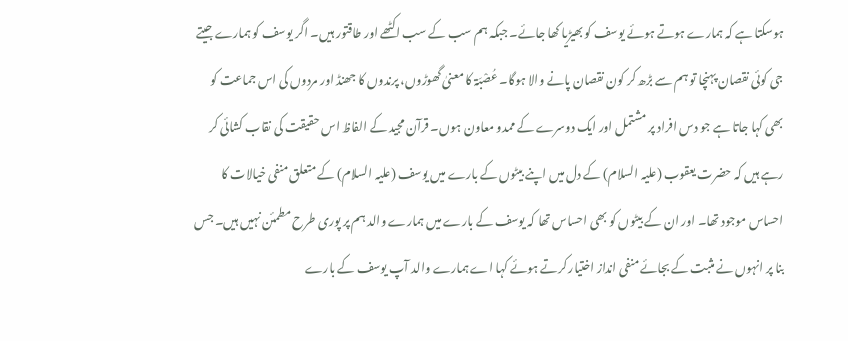ہوسکتا ہے کہ ہمارے ہوتے ہوئے یوسف کو بھیڑیا کھا جائے۔ جبکہ ہم سب کے سب اکٹھے اور طاقتور ہیں۔ اگر یوسف کو ہمارے جیتے جی کوئی نقصان پہنچا تو ہم سے بڑھ کر کون نقصان پانے والا ہوگا۔ عُصْبَۃ کا معنیٰ گھوڑوں، پرندوں کا جھنڈ اور مردوں کی اس جماعت کو بھی کہا جاتا ہے جو دس افراد پر مشتمل اور ایک دوسرے کے ممدو معاون ہوں۔ قرآن مجید کے الفاظ اس حقیقت کی نقاب کشائی کر رہے ہیں کہ حضرت یعقوب (علیہ السلام) کے دل میں اپنے بیٹوں کے بارے میں یوسف (علیہ السلام) کے متعلق منفی خیالات کا احساس موجود تھا۔ اور ان کے بیٹوں کو بھی احساس تھا کہ یوسف کے بارے میں ہمارے والد ہم پر پوری طرح مطمئن نہیں ہیں۔ جس بنا پر انہوں نے مثبت کے بجائے منفی انداز اختیار کرتے ہوئے کہا اے ہمارے والد آپ یوسف کے بارے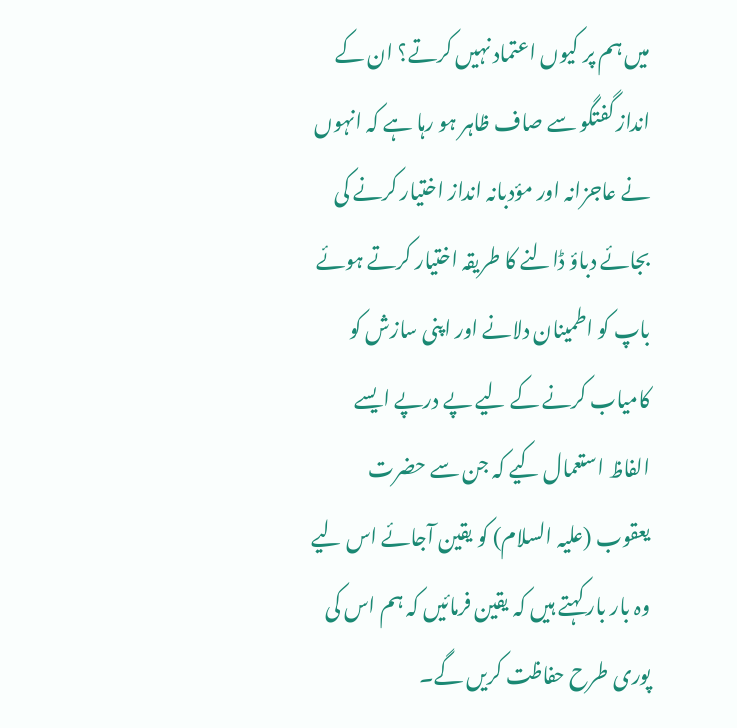میں ہم پر کیوں اعتماد نہیں کرتے؟ ان کے انداز گفتگو سے صاف ظاہر ہو رہا ہے کہ انہوں نے عاجزانہ اور مؤدبانہ انداز اختیار کرنے کی بجائے دباؤ ڈالنے کا طریقہ اختیار کرتے ہوئے باپ کو اطمینان دلانے اور اپنی سازش کو کامیاب کرنے کے لیے پے درپے ایسے الفاظ استعمال کیے کہ جن سے حضرت یعقوب (علیہ السلام) کو یقین آجائے اس لیے وہ بار بار کہتے ہیں کہ یقین فرمائیں کہ ہم اس کی پوری طرح حفاظت کریں گے۔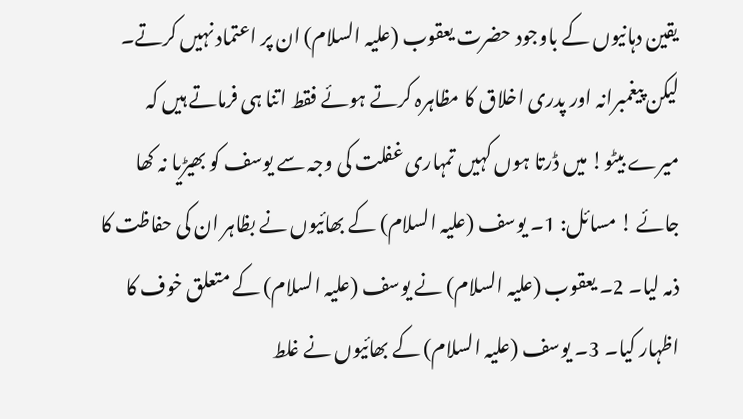یقین دہانیوں کے باوجود حضرت یعقوب (علیہ السلام) ان پر اعتماد نہیں کرتے۔ لیکن پیغمبرانہ اور پدری اخلاق کا مظاہرہ کرتے ہوئے فقط اتنا ہی فرماتے ہیں کہ میرے بیٹو! میں ڈرتا ہوں کہیں تمہاری غفلت کی وجہ سے یوسف کو بھیڑیا نہ کھا جائے ! مسائل: 1۔ یوسف (علیہ السلام) کے بھائیوں نے بظاہر ان کی حفاظت کا ذمہ لیا۔ 2۔ یعقوب (علیہ السلام) نے یوسف (علیہ السلام) کے متعلق خوف کا اظہار کیا۔ 3۔ یوسف (علیہ السلام) کے بھائیوں نے غلط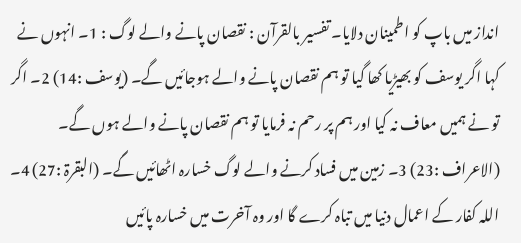انداز میں باپ کو اطمینان دلایا۔ تفسیر بالقرآن : نقصان پانے والے لوگ : 1۔ انہوں نے کہا اگر یوسف کو بھیڑیا کھا گیا تو ہم نقصان پانے والے ہوجائیں گے۔ (یوسف :14) 2۔ اگر تو نے ہمیں معاف نہ کیا اور ہم پر رحم نہ فرمایا تو ہم نقصان پانے والے ہوں گے۔ (الاعراف :23) 3۔ زمین میں فساد کرنے والے لوگ خسارہ اٹھائیں گے۔ (البقرۃ :27) 4۔ اللہ کفار کے اعمال دنیا میں تباہ کرے گا اور وہ آخرت میں خسارہ پائیں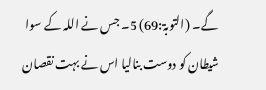گے۔ (التوبۃ:69) 5۔ جس نے اللہ کے سوا شیطان کو دوست بنالیا اس نے بہت نقصان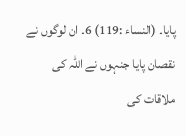پایا۔ (النساء :119) 6۔ ان لوگوں نے نقصان پایا جنہوں نے اللہ کی ملاقات کی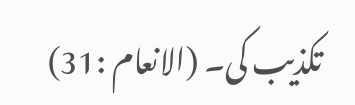تکذیب کی۔ (الانعام :31)